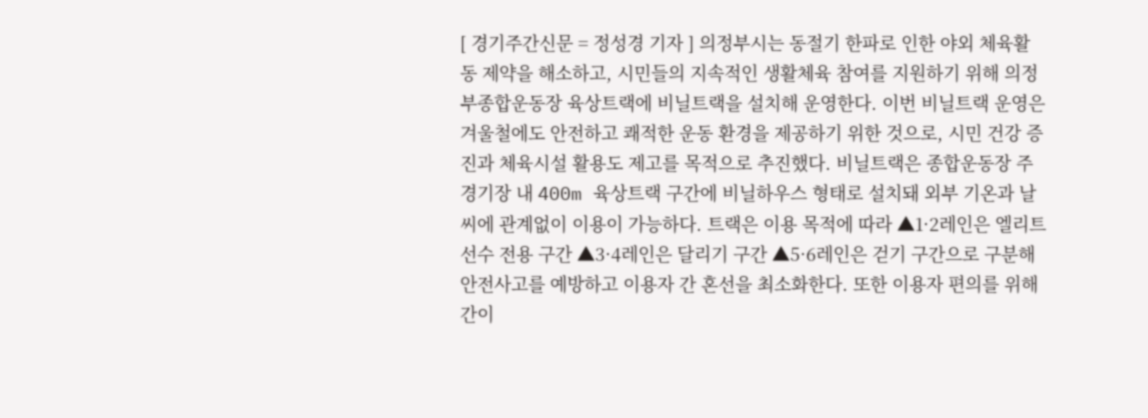[ 경기주간신문 = 정성경 기자 ] 의정부시는 동절기 한파로 인한 야외 체육활동 제약을 해소하고, 시민들의 지속적인 생활체육 참여를 지원하기 위해 의정부종합운동장 육상트랙에 비닐트랙을 설치해 운영한다. 이번 비닐트랙 운영은 겨울철에도 안전하고 쾌적한 운동 환경을 제공하기 위한 것으로, 시민 건강 증진과 체육시설 활용도 제고를 목적으로 추진했다. 비닐트랙은 종합운동장 주경기장 내 400m 육상트랙 구간에 비닐하우스 형태로 설치돼 외부 기온과 날씨에 관계없이 이용이 가능하다. 트랙은 이용 목적에 따라 ▲1·2레인은 엘리트 선수 전용 구간 ▲3·4레인은 달리기 구간 ▲5·6레인은 걷기 구간으로 구분해 안전사고를 예방하고 이용자 간 혼선을 최소화한다. 또한 이용자 편의를 위해 간이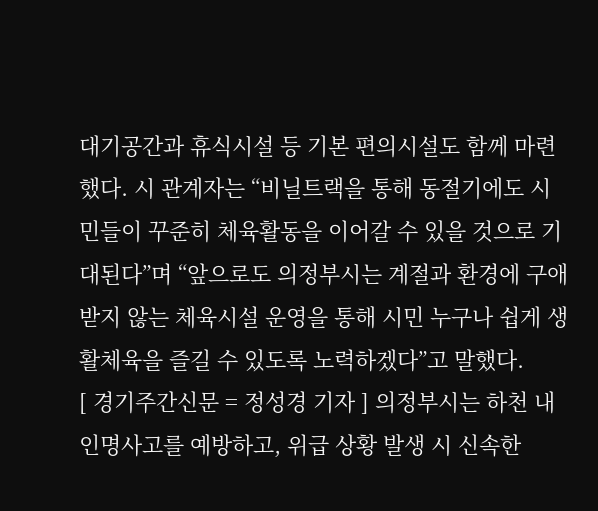대기공간과 휴식시설 등 기본 편의시설도 함께 마련했다. 시 관계자는 “비닐트랙을 통해 동절기에도 시민들이 꾸준히 체육활동을 이어갈 수 있을 것으로 기대된다”며 “앞으로도 의정부시는 계절과 환경에 구애받지 않는 체육시설 운영을 통해 시민 누구나 쉽게 생활체육을 즐길 수 있도록 노력하겠다”고 말했다.
[ 경기주간신문 = 정성경 기자 ] 의정부시는 하천 내 인명사고를 예방하고, 위급 상황 발생 시 신속한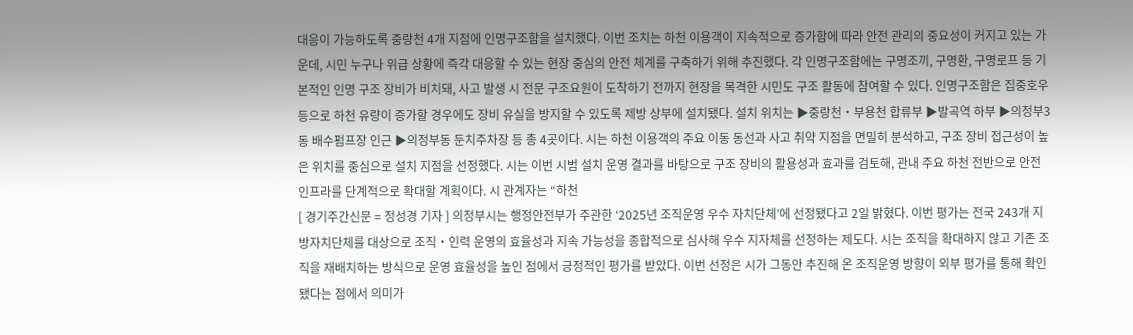대응이 가능하도록 중랑천 4개 지점에 인명구조함을 설치했다. 이번 조치는 하천 이용객이 지속적으로 증가함에 따라 안전 관리의 중요성이 커지고 있는 가운데, 시민 누구나 위급 상황에 즉각 대응할 수 있는 현장 중심의 안전 체계를 구축하기 위해 추진했다. 각 인명구조함에는 구명조끼, 구명환, 구명로프 등 기본적인 인명 구조 장비가 비치돼, 사고 발생 시 전문 구조요원이 도착하기 전까지 현장을 목격한 시민도 구조 활동에 참여할 수 있다. 인명구조함은 집중호우 등으로 하천 유량이 증가할 경우에도 장비 유실을 방지할 수 있도록 제방 상부에 설치됐다. 설치 위치는 ▶중랑천‧부용천 합류부 ▶발곡역 하부 ▶의정부3동 배수펌프장 인근 ▶의정부동 둔치주차장 등 총 4곳이다. 시는 하천 이용객의 주요 이동 동선과 사고 취약 지점을 면밀히 분석하고, 구조 장비 접근성이 높은 위치를 중심으로 설치 지점을 선정했다. 시는 이번 시범 설치 운영 결과를 바탕으로 구조 장비의 활용성과 효과를 검토해, 관내 주요 하천 전반으로 안전 인프라를 단계적으로 확대할 계획이다. 시 관계자는 “하천
[ 경기주간신문 = 정성경 기자 ] 의정부시는 행정안전부가 주관한 ‘2025년 조직운영 우수 자치단체’에 선정됐다고 2일 밝혔다. 이번 평가는 전국 243개 지방자치단체를 대상으로 조직‧인력 운영의 효율성과 지속 가능성을 종합적으로 심사해 우수 지자체를 선정하는 제도다. 시는 조직을 확대하지 않고 기존 조직을 재배치하는 방식으로 운영 효율성을 높인 점에서 긍정적인 평가를 받았다. 이번 선정은 시가 그동안 추진해 온 조직운영 방향이 외부 평가를 통해 확인됐다는 점에서 의미가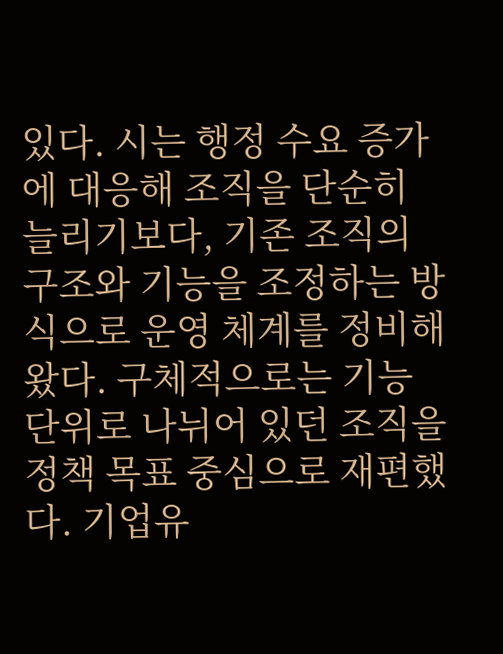있다. 시는 행정 수요 증가에 대응해 조직을 단순히 늘리기보다, 기존 조직의 구조와 기능을 조정하는 방식으로 운영 체계를 정비해 왔다. 구체적으로는 기능 단위로 나뉘어 있던 조직을 정책 목표 중심으로 재편했다. 기업유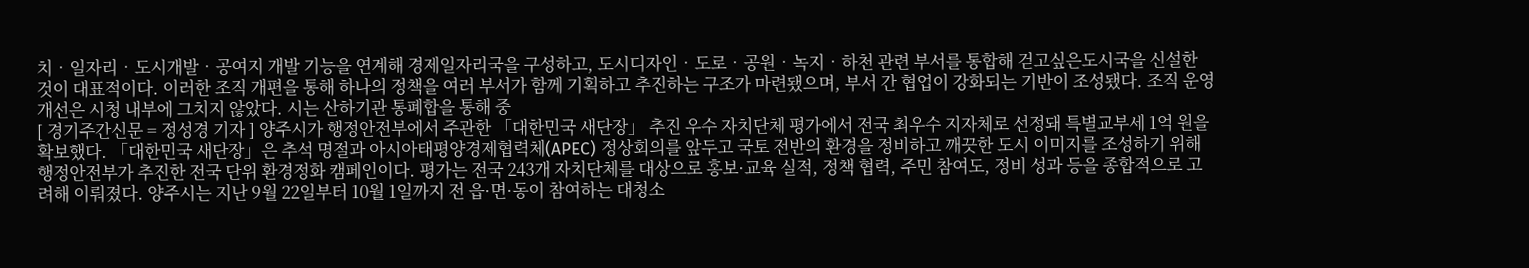치‧일자리‧도시개발‧공여지 개발 기능을 연계해 경제일자리국을 구성하고, 도시디자인‧도로‧공원‧녹지‧하천 관련 부서를 통합해 걷고싶은도시국을 신설한 것이 대표적이다. 이러한 조직 개편을 통해 하나의 정책을 여러 부서가 함께 기획하고 추진하는 구조가 마련됐으며, 부서 간 협업이 강화되는 기반이 조성됐다. 조직 운영 개선은 시청 내부에 그치지 않았다. 시는 산하기관 통폐합을 통해 중
[ 경기주간신문 = 정성경 기자 ] 양주시가 행정안전부에서 주관한 「대한민국 새단장」 추진 우수 자치단체 평가에서 전국 최우수 지자체로 선정돼 특별교부세 1억 원을 확보했다. 「대한민국 새단장」은 추석 명절과 아시아태평양경제협력체(APEC) 정상회의를 앞두고 국토 전반의 환경을 정비하고 깨끗한 도시 이미지를 조성하기 위해 행정안전부가 추진한 전국 단위 환경정화 캠페인이다. 평가는 전국 243개 자치단체를 대상으로 홍보·교육 실적, 정책 협력, 주민 참여도, 정비 성과 등을 종합적으로 고려해 이뤄졌다. 양주시는 지난 9월 22일부터 10월 1일까지 전 읍·면·동이 참여하는 대청소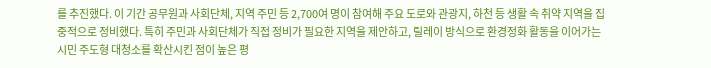를 추진했다. 이 기간 공무원과 사회단체, 지역 주민 등 2,700여 명이 참여해 주요 도로와 관광지, 하천 등 생활 속 취약 지역을 집중적으로 정비했다. 특히 주민과 사회단체가 직접 정비가 필요한 지역을 제안하고, 릴레이 방식으로 환경정화 활동을 이어가는 시민 주도형 대청소를 확산시킨 점이 높은 평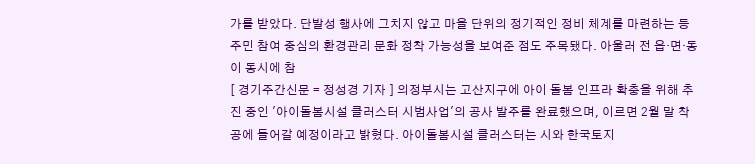가를 받았다. 단발성 행사에 그치지 않고 마을 단위의 정기적인 정비 체계를 마련하는 등 주민 참여 중심의 환경관리 문화 정착 가능성을 보여준 점도 주목됐다. 아울러 전 읍·면·동이 동시에 참
[ 경기주간신문 = 정성경 기자 ] 의정부시는 고산지구에 아이 돌봄 인프라 확충을 위해 추진 중인 '아이돌봄시설 클러스터 시범사업'의 공사 발주를 완료했으며, 이르면 2월 말 착공에 들어갈 예정이라고 밝혔다. 아이돌봄시설 클러스터는 시와 한국토지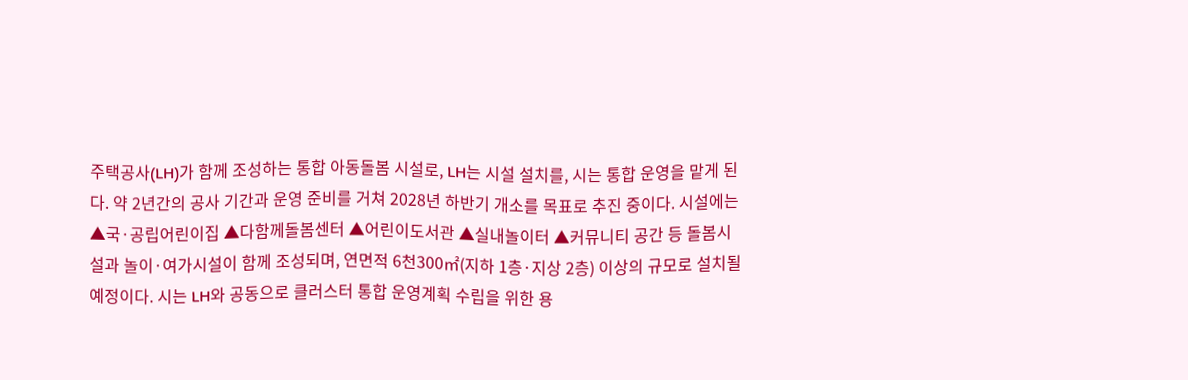주택공사(LH)가 함께 조성하는 통합 아동돌봄 시설로, LH는 시설 설치를, 시는 통합 운영을 맡게 된다. 약 2년간의 공사 기간과 운영 준비를 거쳐 2028년 하반기 개소를 목표로 추진 중이다. 시설에는 ▲국·공립어린이집 ▲다함께돌봄센터 ▲어린이도서관 ▲실내놀이터 ▲커뮤니티 공간 등 돌봄시설과 놀이·여가시설이 함께 조성되며, 연면적 6천300㎡(지하 1층·지상 2층) 이상의 규모로 설치될 예정이다. 시는 LH와 공동으로 클러스터 통합 운영계획 수립을 위한 용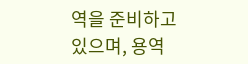역을 준비하고 있으며, 용역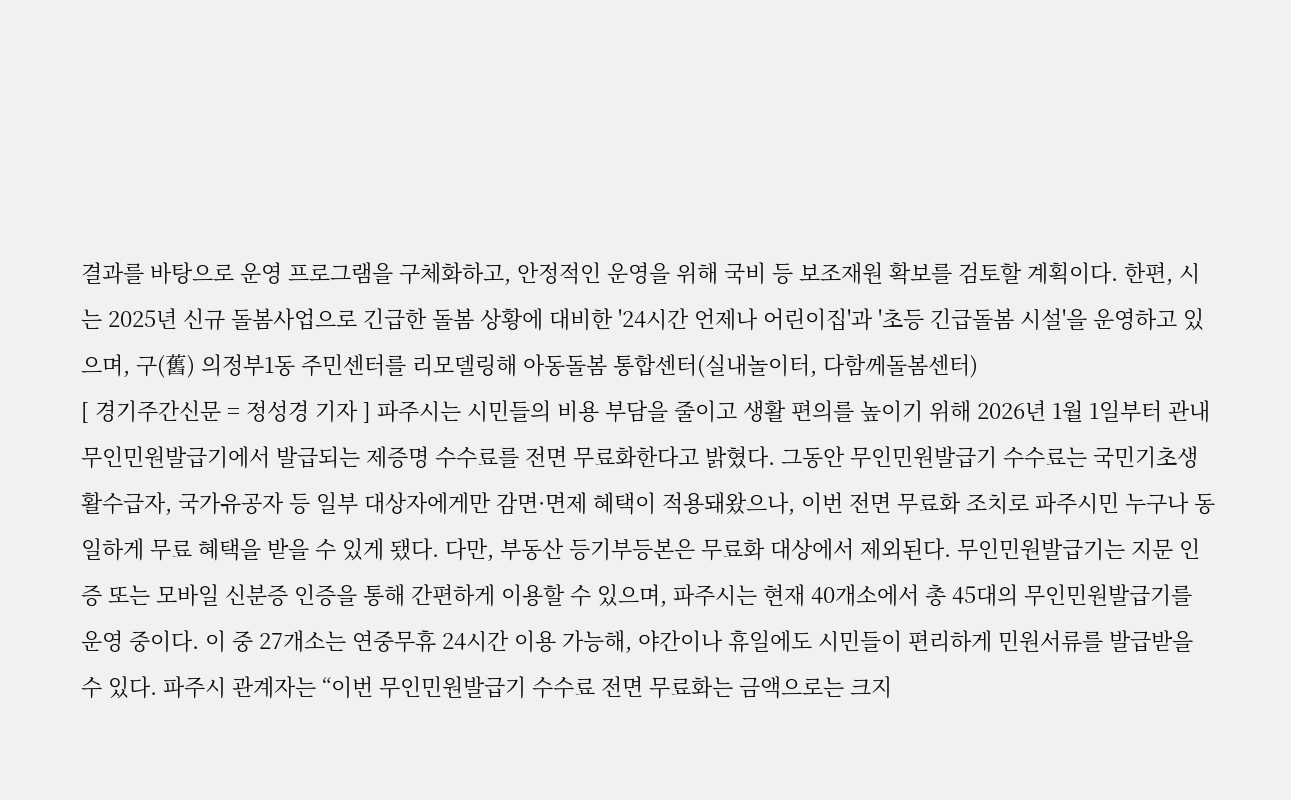결과를 바탕으로 운영 프로그램을 구체화하고, 안정적인 운영을 위해 국비 등 보조재원 확보를 검토할 계획이다. 한편, 시는 2025년 신규 돌봄사업으로 긴급한 돌봄 상황에 대비한 '24시간 언제나 어린이집'과 '초등 긴급돌봄 시설'을 운영하고 있으며, 구(舊) 의정부1동 주민센터를 리모델링해 아동돌봄 통합센터(실내놀이터, 다함께돌봄센터)
[ 경기주간신문 = 정성경 기자 ] 파주시는 시민들의 비용 부담을 줄이고 생활 편의를 높이기 위해 2026년 1월 1일부터 관내 무인민원발급기에서 발급되는 제증명 수수료를 전면 무료화한다고 밝혔다. 그동안 무인민원발급기 수수료는 국민기초생활수급자, 국가유공자 등 일부 대상자에게만 감면·면제 혜택이 적용돼왔으나, 이번 전면 무료화 조치로 파주시민 누구나 동일하게 무료 혜택을 받을 수 있게 됐다. 다만, 부동산 등기부등본은 무료화 대상에서 제외된다. 무인민원발급기는 지문 인증 또는 모바일 신분증 인증을 통해 간편하게 이용할 수 있으며, 파주시는 현재 40개소에서 총 45대의 무인민원발급기를 운영 중이다. 이 중 27개소는 연중무휴 24시간 이용 가능해, 야간이나 휴일에도 시민들이 편리하게 민원서류를 발급받을 수 있다. 파주시 관계자는 “이번 무인민원발급기 수수료 전면 무료화는 금액으로는 크지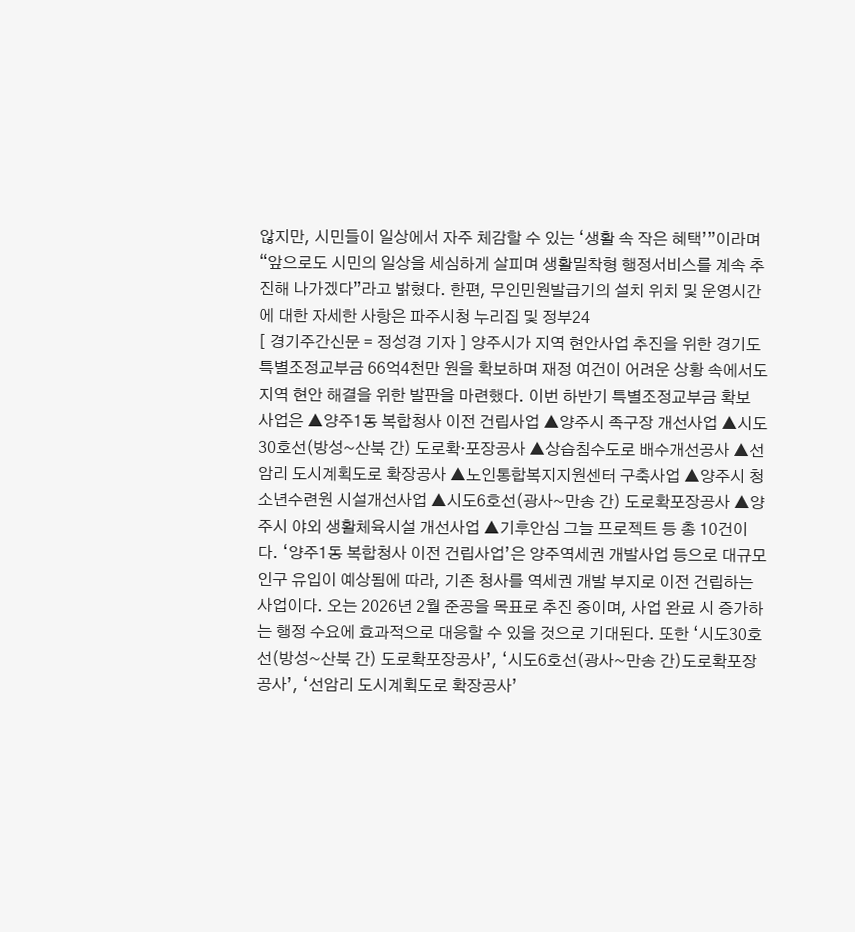않지만, 시민들이 일상에서 자주 체감할 수 있는 ‘생활 속 작은 혜택’”이라며 “앞으로도 시민의 일상을 세심하게 살피며 생활밀착형 행정서비스를 계속 추진해 나가겠다”라고 밝혔다. 한편, 무인민원발급기의 설치 위치 및 운영시간에 대한 자세한 사항은 파주시청 누리집 및 정부24
[ 경기주간신문 = 정성경 기자 ] 양주시가 지역 현안사업 추진을 위한 경기도 특별조정교부금 66억4천만 원을 확보하며 재정 여건이 어려운 상황 속에서도 지역 현안 해결을 위한 발판을 마련했다. 이번 하반기 특별조정교부금 확보 사업은 ▲양주1동 복합청사 이전 건립사업 ▲양주시 족구장 개선사업 ▲시도 30호선(방성~산북 간) 도로확·포장공사 ▲상습침수도로 배수개선공사 ▲선암리 도시계획도로 확장공사 ▲노인통합복지지원센터 구축사업 ▲양주시 청소년수련원 시설개선사업 ▲시도6호선(광사~만송 간) 도로확포장공사 ▲양주시 야외 생활체육시설 개선사업 ▲기후안심 그늘 프로젝트 등 총 10건이다. ‘양주1동 복합청사 이전 건립사업’은 양주역세권 개발사업 등으로 대규모 인구 유입이 예상됨에 따라, 기존 청사를 역세권 개발 부지로 이전 건립하는 사업이다. 오는 2026년 2월 준공을 목표로 추진 중이며, 사업 완료 시 증가하는 행정 수요에 효과적으로 대응할 수 있을 것으로 기대된다. 또한 ‘시도30호선(방성~산북 간) 도로확포장공사’, ‘시도6호선(광사~만송 간)도로확포장공사’, ‘선암리 도시계획도로 확장공사’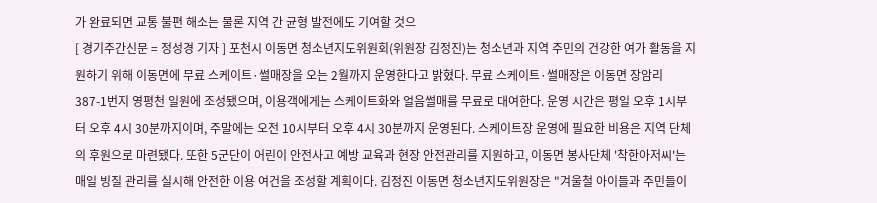가 완료되면 교통 불편 해소는 물론 지역 간 균형 발전에도 기여할 것으
[ 경기주간신문 = 정성경 기자 ] 포천시 이동면 청소년지도위원회(위원장 김정진)는 청소년과 지역 주민의 건강한 여가 활동을 지원하기 위해 이동면에 무료 스케이트·썰매장을 오는 2월까지 운영한다고 밝혔다. 무료 스케이트·썰매장은 이동면 장암리 387-1번지 영평천 일원에 조성됐으며, 이용객에게는 스케이트화와 얼음썰매를 무료로 대여한다. 운영 시간은 평일 오후 1시부터 오후 4시 30분까지이며, 주말에는 오전 10시부터 오후 4시 30분까지 운영된다. 스케이트장 운영에 필요한 비용은 지역 단체의 후원으로 마련됐다. 또한 5군단이 어린이 안전사고 예방 교육과 현장 안전관리를 지원하고, 이동면 봉사단체 '착한아저씨'는 매일 빙질 관리를 실시해 안전한 이용 여건을 조성할 계획이다. 김정진 이동면 청소년지도위원장은 "겨울철 아이들과 주민들이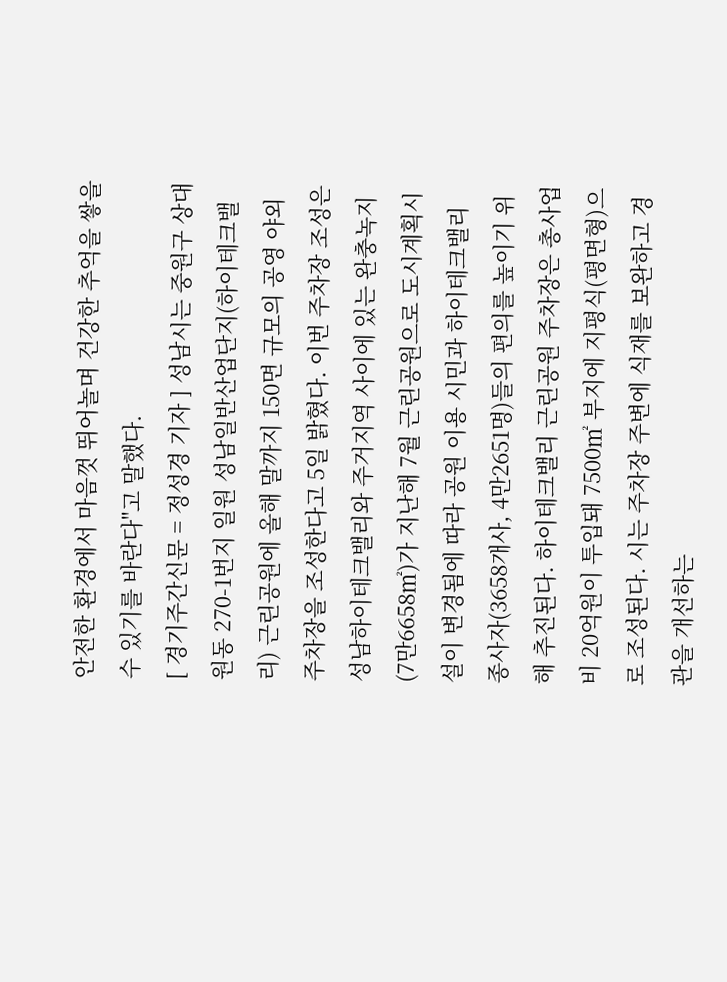안전한 환경에서 마음껏 뛰어놀며 건강한 추억을 쌓을 수 있기를 바란다"고 말했다.
[ 경기주간신문 = 정성경 기자 ] 성남시는 중원구 상대원동 270-1번지 일원 성남일반산업단지(하이테크밸리) 근린공원에 올해 말까지 150면 규모의 공영 야외주차장을 조성한다고 5일 밝혔다. 이번 주차장 조성은 성남하이테크밸리와 주거지역 사이에 있는 완충녹지(7만6658㎡)가 지난해 7월 근린공원으로 도시계획시설이 변경됨에 따라 공원 이용 시민과 하이테크밸리 종사자(3658개사, 4만2651명)들의 편의를 높이기 위해 추진된다. 하이테크밸리 근린공원 주차장은 총사업비 20억원이 투입돼 7500㎡ 부지에 지평식(평면형)으로 조성된다. 시는 주차장 주변에 식재를 보완하고 경관을 개선하는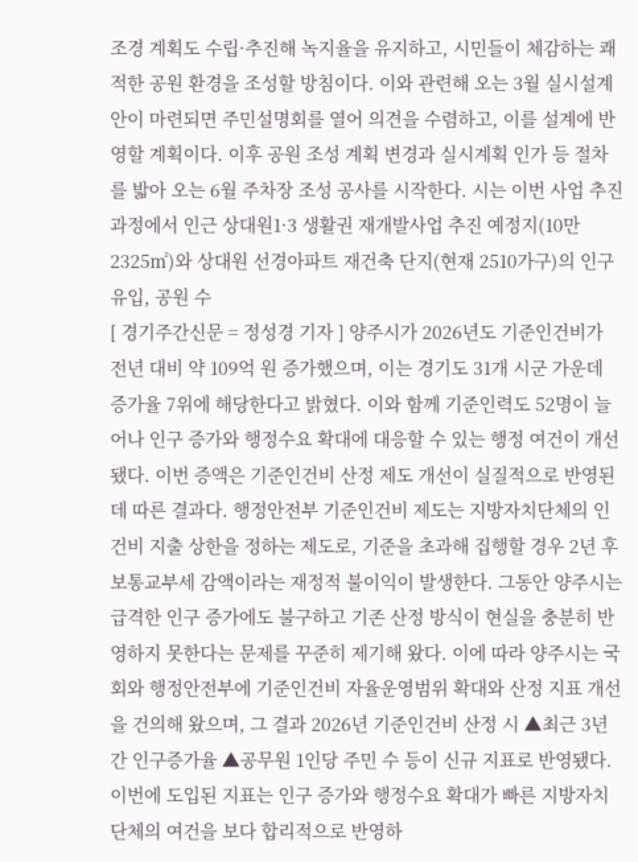조경 계획도 수립·추진해 녹지율을 유지하고, 시민들이 체감하는 쾌적한 공원 환경을 조성할 방침이다. 이와 관련해 오는 3월 실시설계안이 마련되면 주민설명회를 열어 의견을 수렴하고, 이를 설계에 반영할 계획이다. 이후 공원 조성 계획 변경과 실시계획 인가 등 절차를 밟아 오는 6월 주차장 조성 공사를 시작한다. 시는 이번 사업 추진 과정에서 인근 상대원1·3 생활권 재개발사업 추진 예정지(10만2325㎡)와 상대원 선경아파트 재건축 단지(현재 2510가구)의 인구 유입, 공원 수
[ 경기주간신문 = 정성경 기자 ] 양주시가 2026년도 기준인건비가 전년 대비 약 109억 원 증가했으며, 이는 경기도 31개 시군 가운데 증가율 7위에 해당한다고 밝혔다. 이와 함께 기준인력도 52명이 늘어나 인구 증가와 행정수요 확대에 대응할 수 있는 행정 여건이 개선됐다. 이번 증액은 기준인건비 산정 제도 개선이 실질적으로 반영된 데 따른 결과다. 행정안전부 기준인건비 제도는 지방자치단체의 인건비 지출 상한을 정하는 제도로, 기준을 초과해 집행할 경우 2년 후 보통교부세 감액이라는 재정적 불이익이 발생한다. 그동안 양주시는 급격한 인구 증가에도 불구하고 기존 산정 방식이 현실을 충분히 반영하지 못한다는 문제를 꾸준히 제기해 왔다. 이에 따라 양주시는 국회와 행정안전부에 기준인건비 자율운영범위 확대와 산정 지표 개선을 건의해 왔으며, 그 결과 2026년 기준인건비 산정 시 ▲최근 3년간 인구증가율 ▲공무원 1인당 주민 수 등이 신규 지표로 반영됐다. 이번에 도입된 지표는 인구 증가와 행정수요 확대가 빠른 지방자치단체의 여건을 보다 합리적으로 반영하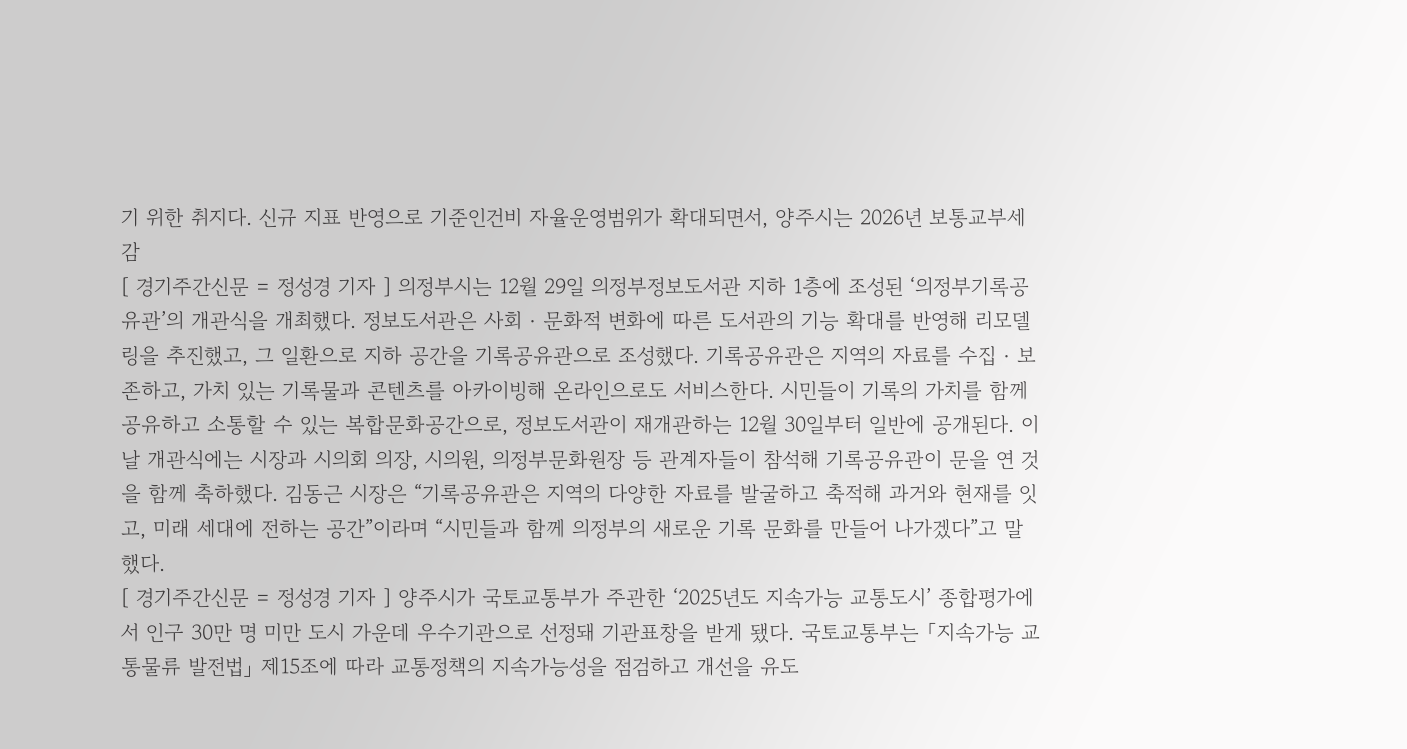기 위한 취지다. 신규 지표 반영으로 기준인건비 자율운영범위가 확대되면서, 양주시는 2026년 보통교부세 감
[ 경기주간신문 = 정성경 기자 ] 의정부시는 12월 29일 의정부정보도서관 지하 1층에 조성된 ‘의정부기록공유관’의 개관식을 개최했다. 정보도서관은 사회‧문화적 변화에 따른 도서관의 기능 확대를 반영해 리모델링을 추진했고, 그 일환으로 지하 공간을 기록공유관으로 조성했다. 기록공유관은 지역의 자료를 수집‧보존하고, 가치 있는 기록물과 콘텐츠를 아카이빙해 온라인으로도 서비스한다. 시민들이 기록의 가치를 함께 공유하고 소통할 수 있는 복합문화공간으로, 정보도서관이 재개관하는 12월 30일부터 일반에 공개된다. 이날 개관식에는 시장과 시의회 의장, 시의원, 의정부문화원장 등 관계자들이 참석해 기록공유관이 문을 연 것을 함께 축하했다. 김동근 시장은 “기록공유관은 지역의 다양한 자료를 발굴하고 축적해 과거와 현재를 잇고, 미래 세대에 전하는 공간”이라며 “시민들과 함께 의정부의 새로운 기록 문화를 만들어 나가겠다”고 말했다.
[ 경기주간신문 = 정성경 기자 ] 양주시가 국토교통부가 주관한 ‘2025년도 지속가능 교통도시’ 종합평가에서 인구 30만 명 미만 도시 가운데 우수기관으로 선정돼 기관표창을 받게 됐다. 국토교통부는 「지속가능 교통물류 발전법」 제15조에 따라 교통정책의 지속가능성을 점검하고 개선을 유도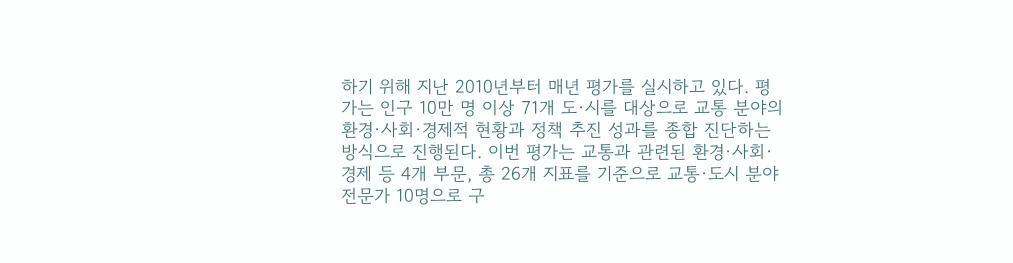하기 위해 지난 2010년부터 매년 평가를 실시하고 있다. 평가는 인구 10만 명 이상 71개 도·시를 대상으로 교통 분야의 환경·사회·경제적 현황과 정책 추진 성과를 종합 진단하는 방식으로 진행된다. 이번 평가는 교통과 관련된 환경·사회·경제 등 4개 부문, 총 26개 지표를 기준으로 교통·도시 분야 전문가 10명으로 구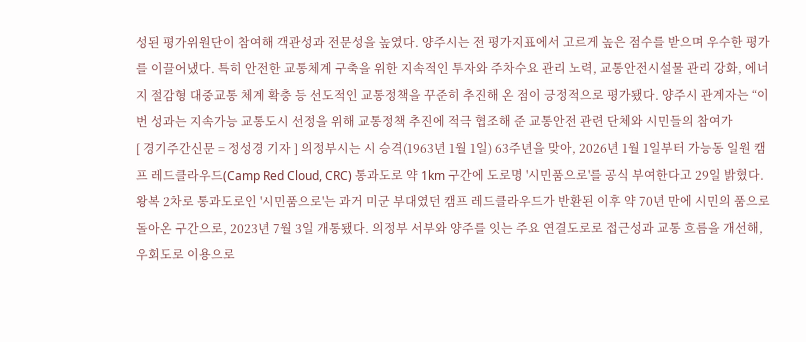성된 평가위원단이 참여해 객관성과 전문성을 높였다. 양주시는 전 평가지표에서 고르게 높은 점수를 받으며 우수한 평가를 이끌어냈다. 특히 안전한 교통체계 구축을 위한 지속적인 투자와 주차수요 관리 노력, 교통안전시설물 관리 강화, 에너지 절감형 대중교통 체계 확충 등 선도적인 교통정책을 꾸준히 추진해 온 점이 긍정적으로 평가됐다. 양주시 관계자는 “이번 성과는 지속가능 교통도시 선정을 위해 교통정책 추진에 적극 협조해 준 교통안전 관련 단체와 시민들의 참여가
[ 경기주간신문 = 정성경 기자 ] 의정부시는 시 승격(1963년 1월 1일) 63주년을 맞아, 2026년 1월 1일부터 가능동 일원 캠프 레드클라우드(Camp Red Cloud, CRC) 통과도로 약 1km 구간에 도로명 '시민품으로'를 공식 부여한다고 29일 밝혔다. 왕복 2차로 통과도로인 '시민품으로'는 과거 미군 부대였던 캠프 레드클라우드가 반환된 이후 약 70년 만에 시민의 품으로 돌아온 구간으로, 2023년 7월 3일 개통됐다. 의정부 서부와 양주를 잇는 주요 연결도로로 접근성과 교통 흐름을 개선해, 우회도로 이용으로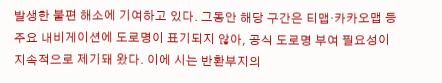발생한 불편 해소에 기여하고 있다. 그동안 해당 구간은 티맵·카카오맵 등 주요 내비게이션에 도로명이 표기되지 않아, 공식 도로명 부여 필요성이 지속적으로 제기돼 왔다. 이에 시는 반환부지의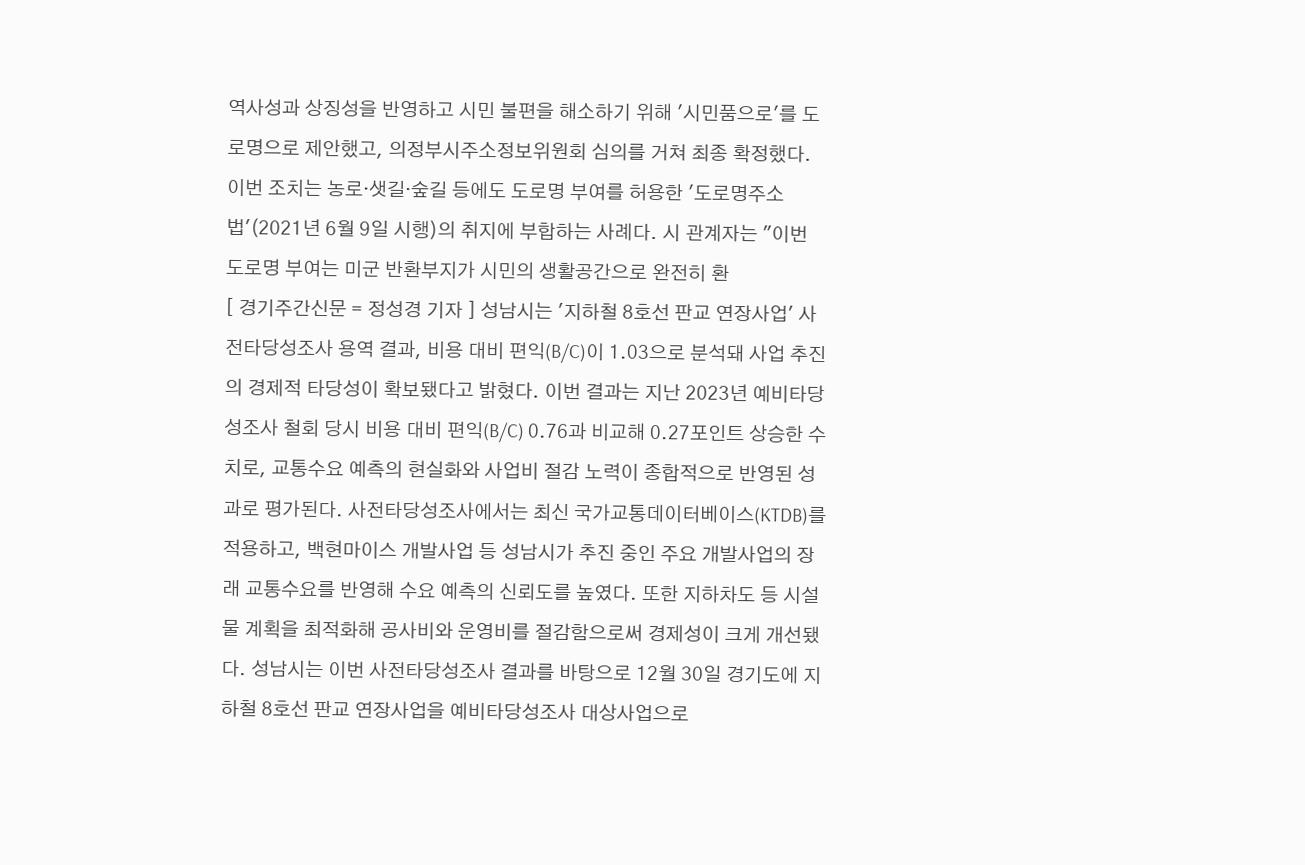역사성과 상징성을 반영하고 시민 불편을 해소하기 위해 '시민품으로'를 도로명으로 제안했고, 의정부시주소정보위원회 심의를 거쳐 최종 확정했다. 이번 조치는 농로·샛길·숲길 등에도 도로명 부여를 허용한 '도로명주소법'(2021년 6월 9일 시행)의 취지에 부합하는 사례다. 시 관계자는 "이번 도로명 부여는 미군 반환부지가 시민의 생활공간으로 완전히 환
[ 경기주간신문 = 정성경 기자 ] 성남시는 '지하철 8호선 판교 연장사업' 사전타당성조사 용역 결과, 비용 대비 편익(B/C)이 1.03으로 분석돼 사업 추진의 경제적 타당성이 확보됐다고 밝혔다. 이번 결과는 지난 2023년 예비타당성조사 철회 당시 비용 대비 편익(B/C) 0.76과 비교해 0.27포인트 상승한 수치로, 교통수요 예측의 현실화와 사업비 절감 노력이 종합적으로 반영된 성과로 평가된다. 사전타당성조사에서는 최신 국가교통데이터베이스(KTDB)를 적용하고, 백현마이스 개발사업 등 성남시가 추진 중인 주요 개발사업의 장래 교통수요를 반영해 수요 예측의 신뢰도를 높였다. 또한 지하차도 등 시설물 계획을 최적화해 공사비와 운영비를 절감함으로써 경제성이 크게 개선됐다. 성남시는 이번 사전타당성조사 결과를 바탕으로 12월 30일 경기도에 지하철 8호선 판교 연장사업을 예비타당성조사 대상사업으로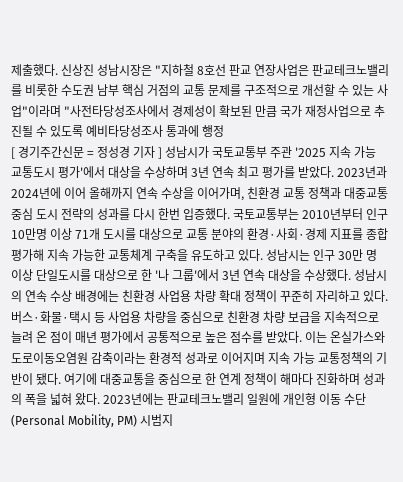제출했다. 신상진 성남시장은 "지하철 8호선 판교 연장사업은 판교테크노밸리를 비롯한 수도권 남부 핵심 거점의 교통 문제를 구조적으로 개선할 수 있는 사업"이라며 "사전타당성조사에서 경제성이 확보된 만큼 국가 재정사업으로 추진될 수 있도록 예비타당성조사 통과에 행정
[ 경기주간신문 = 정성경 기자 ] 성남시가 국토교통부 주관 '2025 지속 가능 교통도시 평가'에서 대상을 수상하며 3년 연속 최고 평가를 받았다. 2023년과 2024년에 이어 올해까지 연속 수상을 이어가며, 친환경 교통 정책과 대중교통 중심 도시 전략의 성과를 다시 한번 입증했다. 국토교통부는 2010년부터 인구 10만명 이상 71개 도시를 대상으로 교통 분야의 환경·사회·경제 지표를 종합 평가해 지속 가능한 교통체계 구축을 유도하고 있다. 성남시는 인구 30만 명 이상 단일도시를 대상으로 한 '나 그룹'에서 3년 연속 대상을 수상했다. 성남시의 연속 수상 배경에는 친환경 사업용 차량 확대 정책이 꾸준히 자리하고 있다. 버스·화물·택시 등 사업용 차량을 중심으로 친환경 차량 보급을 지속적으로 늘려 온 점이 매년 평가에서 공통적으로 높은 점수를 받았다. 이는 온실가스와 도로이동오염원 감축이라는 환경적 성과로 이어지며 지속 가능 교통정책의 기반이 됐다. 여기에 대중교통을 중심으로 한 연계 정책이 해마다 진화하며 성과의 폭을 넓혀 왔다. 2023년에는 판교테크노밸리 일원에 개인형 이동 수단(Personal Mobility, PM) 시범지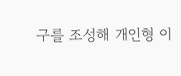구를 조성해 개인형 이